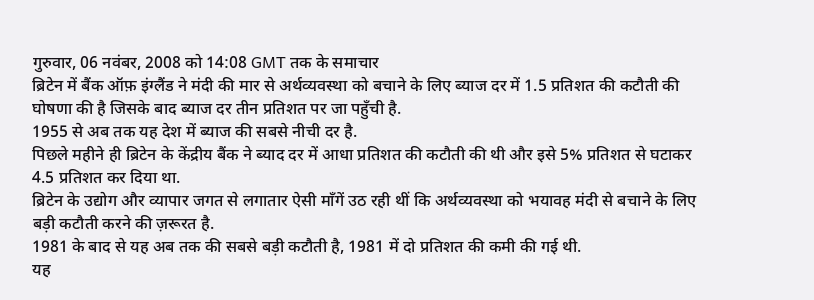गुरुवार, 06 नवंबर, 2008 को 14:08 GMT तक के समाचार
ब्रिटेन में बैंक ऑफ़ इंग्लैंड ने मंदी की मार से अर्थव्यवस्था को बचाने के लिए ब्याज दर में 1.5 प्रतिशत की कटौती की घोषणा की है जिसके बाद ब्याज दर तीन प्रतिशत पर जा पहुँची है.
1955 से अब तक यह देश में ब्याज की सबसे नीची दर है.
पिछले महीने ही ब्रिटेन के केंद्रीय बैंक ने ब्याद दर में आधा प्रतिशत की कटौती की थी और इसे 5% प्रतिशत से घटाकर 4.5 प्रतिशत कर दिया था.
ब्रिटेन के उद्योग और व्यापार जगत से लगातार ऐसी माँगें उठ रही थीं कि अर्थव्यवस्था को भयावह मंदी से बचाने के लिए बड़ी कटौती करने की ज़रूरत है.
1981 के बाद से यह अब तक की सबसे बड़ी कटौती है, 1981 में दो प्रतिशत की कमी की गई थी.
यह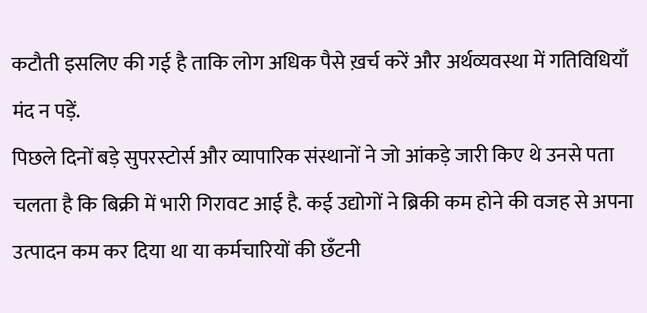कटौती इसलिए की गई है ताकि लोग अधिक पैसे ख़र्च करें और अर्थव्यवस्था में गतिविधियाँ मंद न पड़ें.
पिछले दिनों बड़े सुपरस्टोर्स और व्यापारिक संस्थानों ने जो आंकड़े जारी किए थे उनसे पता चलता है कि बिक्री में भारी गिरावट आई है. कई उद्योगों ने ब्रिकी कम होने की वजह से अपना उत्पादन कम कर दिया था या कर्मचारियों की छँटनी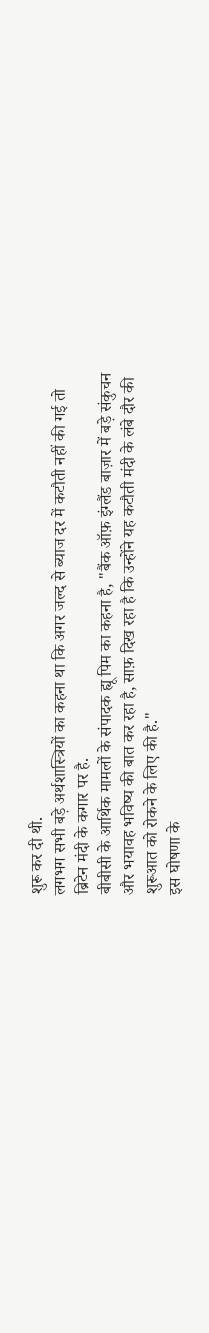शुरू कर दी थी.
लगभग सभी बड़े अर्थशास्त्रियों का कहना था कि अगर जल्द से ब्याज दर में कटौती नहीं की गई तो ब्रिटेन मंदी के कगार पर है.
बीबीसी के आर्थिक मामलों के संपादक ह्यू पिम का कहना है, "बैंक ऑफ़ इंग्लैंड बाज़ार में बड़े संकुचन और भयावह भविष्य की बात कर रहा है, साफ़ दिख रहा है कि उन्होंने यह कटौती मंदी के लंबे दौर की शुरूआत को रोकने के लिए की है."
इस घोषणा के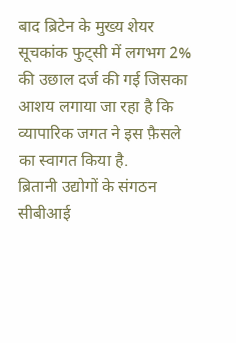बाद ब्रिटेन के मुख्य शेयर सूचकांक फुट्सी में लगभग 2% की उछाल दर्ज की गई जिसका आशय लगाया जा रहा है कि व्यापारिक जगत ने इस फ़ैसले का स्वागत किया है.
ब्रितानी उद्योगों के संगठन सीबीआई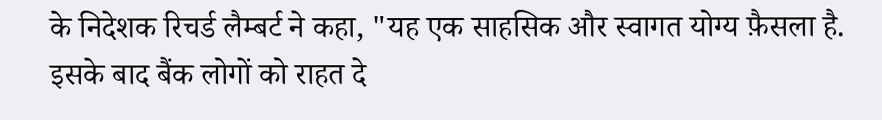के निदेशक रिचर्ड लैम्बर्ट ने कहा, "यह एक साहसिक और स्वागत योग्य फ़ैसला है. इसके बाद बैंक लोगों को राहत दे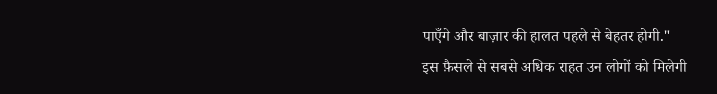पाएँगे और बाज़ार की हालत पहले से बेहतर होगी."
इस फ़ैसले से सबसे अधिक राहत उन लोगों को मिलेगी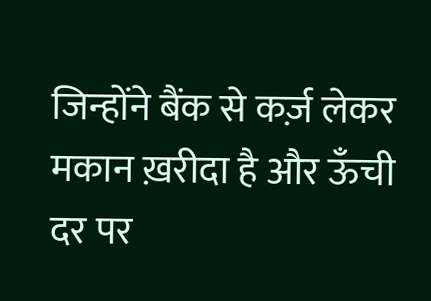जिन्होंने बैंक से कर्ज़ लेकर मकान ख़रीदा है और ऊँची दर पर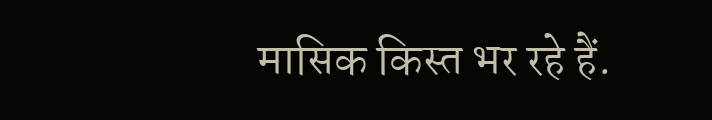मासिक किस्त भर रहे हैं.